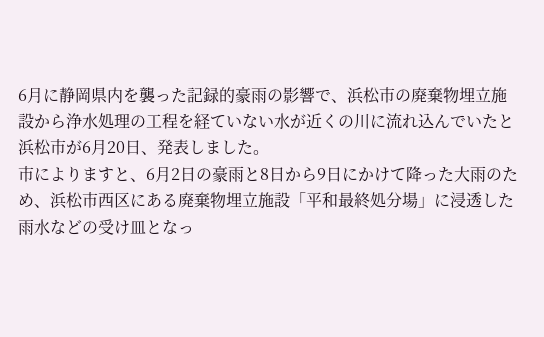6月に静岡県内を襲った記録的豪雨の影響で、浜松市の廃棄物埋立施設から浄水処理の工程を経ていない水が近くの川に流れ込んでいたと浜松市が6月20日、発表しました。
市によりますと、6月2日の豪雨と8日から9日にかけて降った大雨のため、浜松市西区にある廃棄物埋立施設「平和最終処分場」に浸透した雨水などの受け皿となっ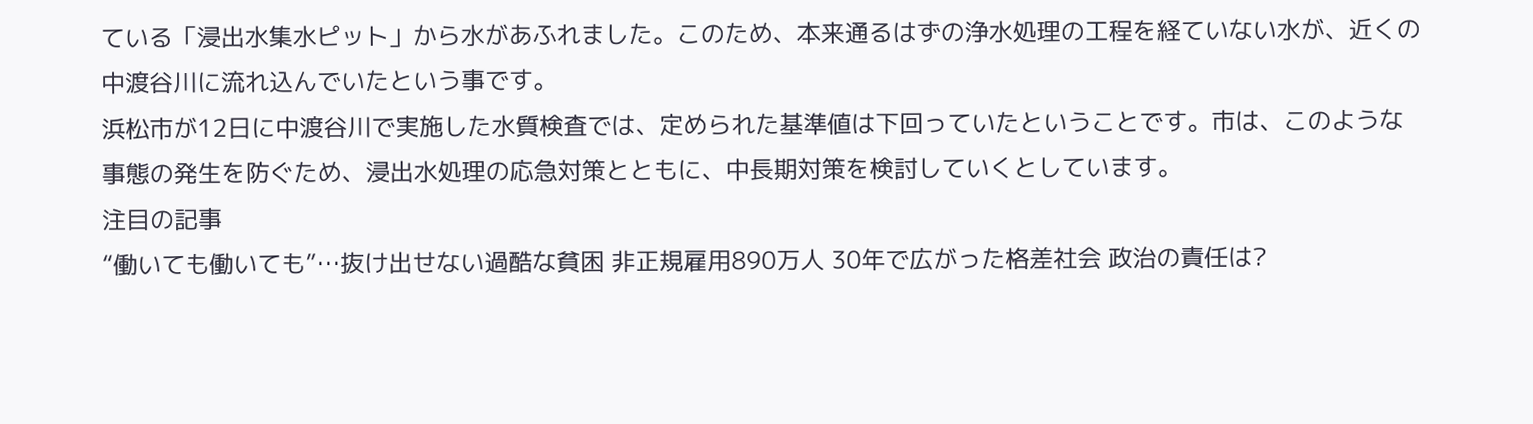ている「浸出水集水ピット」から水があふれました。このため、本来通るはずの浄水処理の工程を経ていない水が、近くの中渡谷川に流れ込んでいたという事です。
浜松市が12日に中渡谷川で実施した水質検査では、定められた基準値は下回っていたということです。市は、このような事態の発生を防ぐため、浸出水処理の応急対策とともに、中長期対策を検討していくとしています。
注目の記事
“働いても働いても”…抜け出せない過酷な貧困 非正規雇用890万人 30年で広がった格差社会 政治の責任は?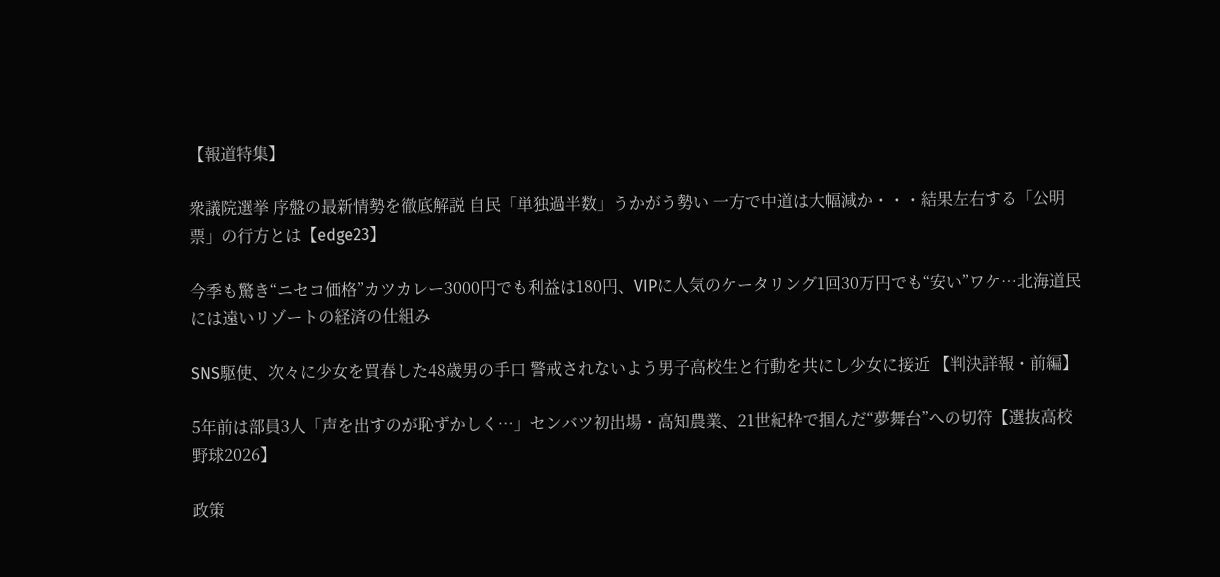【報道特集】

衆議院選挙 序盤の最新情勢を徹底解説 自民「単独過半数」うかがう勢い 一方で中道は大幅減か・・・結果左右する「公明票」の行方とは【edge23】

今季も驚き“ニセコ価格”カツカレー3000円でも利益は180円、VIPに人気のケータリング1回30万円でも“安い”ワケ…北海道民には遠いリゾートの経済の仕組み

SNS駆使、次々に少女を買春した48歳男の手口 警戒されないよう男子高校生と行動を共にし少女に接近 【判決詳報・前編】

5年前は部員3人「声を出すのが恥ずかしく⋯」センバツ初出場・高知農業、21世紀枠で掴んだ“夢舞台”への切符【選抜高校野球2026】

政策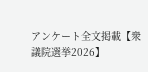アンケート全文掲載【衆議院選挙2026】